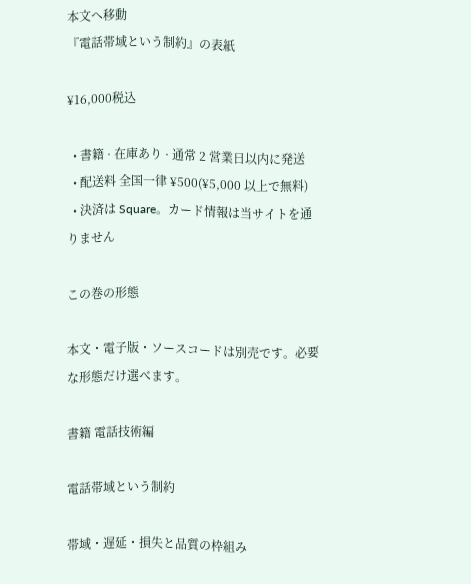本文へ移動
『電話帯域という制約』の表紙

¥16,000税込

  • 書籍 · 在庫あり · 通常 2 営業日以内に発送
  • 配送料 全国一律 ¥500(¥5,000 以上で無料)
  • 決済は Square。カード情報は当サイトを通りません

この巻の形態

本文・電子版・ソースコードは別売です。必要な形態だけ選べます。

書籍 電話技術編

電話帯域という制約

帯域・遅延・損失と品質の枠組み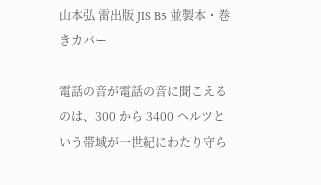山本弘 雷出版 JIS B5 並製本・巻きカバー

電話の音が電話の音に聞こえるのは、300 から 3400 ヘルツという帯域が一世紀にわたり守ら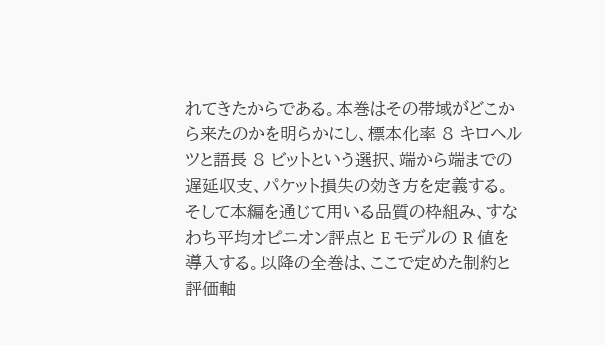れてきたからである。本巻はその帯域がどこから来たのかを明らかにし、標本化率 8 キロヘルツと語長 8 ビットという選択、端から端までの遅延収支、パケット損失の効き方を定義する。そして本編を通じて用いる品質の枠組み、すなわち平均オピニオン評点と E モデルの R 値を導入する。以降の全巻は、ここで定めた制約と評価軸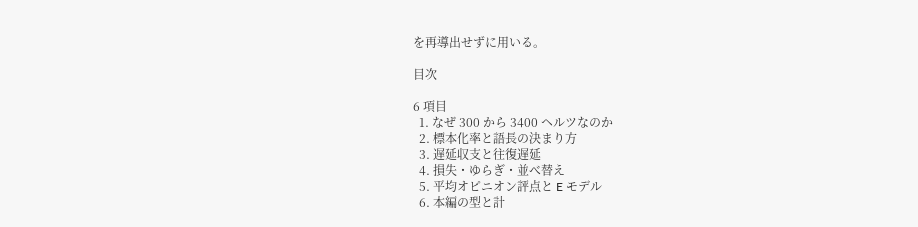を再導出せずに用いる。

目次

6 項目
  1. なぜ 300 から 3400 ヘルツなのか
  2. 標本化率と語長の決まり方
  3. 遅延収支と往復遅延
  4. 損失・ゆらぎ・並べ替え
  5. 平均オピニオン評点と E モデル
  6. 本編の型と計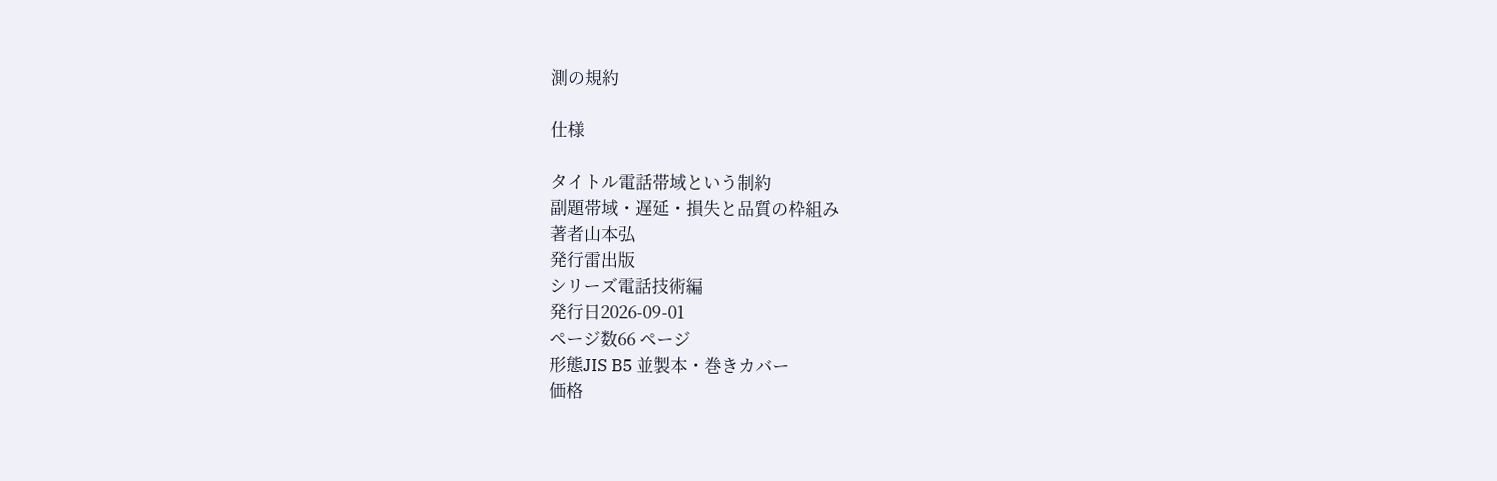測の規約

仕様

タイトル電話帯域という制約
副題帯域・遅延・損失と品質の枠組み
著者山本弘
発行雷出版
シリーズ電話技術編
発行日2026-09-01
ページ数66 ページ
形態JIS B5 並製本・巻きカバー
価格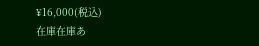¥16,000(税込)
在庫在庫あ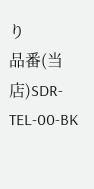り
品番(当店)SDR-TEL-00-BK